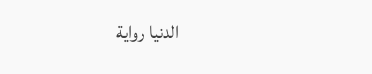الدنيا رواية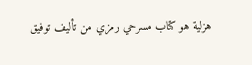هزلية هو كتاب مسرحي رمزي من تأليف توفيق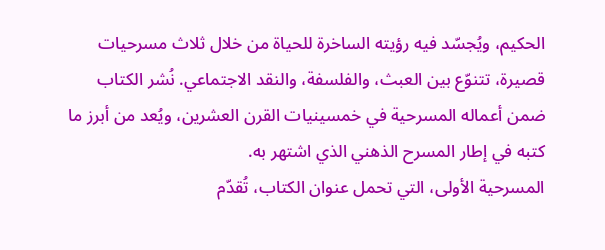الحكيم، ويُجسّد فيه رؤيته الساخرة للحياة من خلال ثلاث مسرحيات قصيرة، تتنوّع بين العبث، والفلسفة، والنقد الاجتماعي. نُشر الكتاب ضمن أعماله المسرحية في خمسينيات القرن العشرين، ويُعد من أبرز ما كتبه في إطار المسرح الذهني الذي اشتهر به.
المسرحية الأولى، التي تحمل عنوان الكتاب، تُقدّم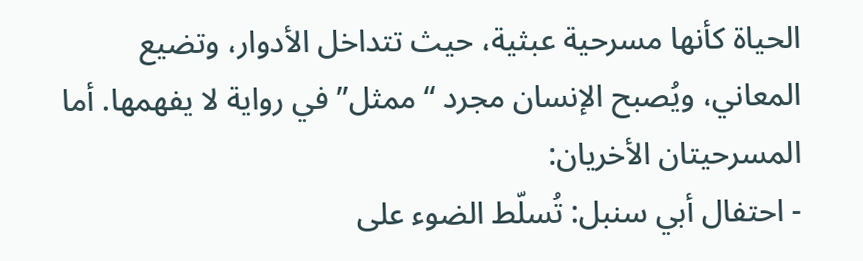الحياة كأنها مسرحية عبثية، حيث تتداخل الأدوار، وتضيع المعاني، ويُصبح الإنسان مجرد “ممثل” في رواية لا يفهمها. أما المسرحيتان الأخريان:
- احتفال أبي سنبل: تُسلّط الضوء على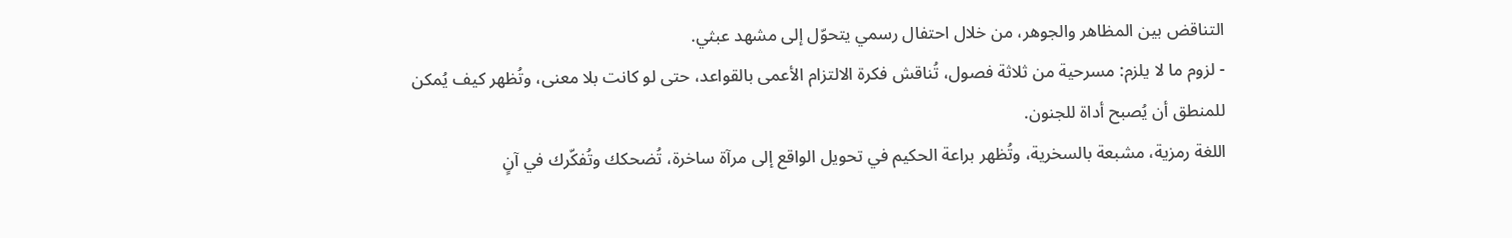التناقض بين المظاهر والجوهر، من خلال احتفال رسمي يتحوّل إلى مشهد عبثي.
- لزوم ما لا يلزم: مسرحية من ثلاثة فصول، تُناقش فكرة الالتزام الأعمى بالقواعد، حتى لو كانت بلا معنى، وتُظهر كيف يُمكن للمنطق أن يُصبح أداة للجنون.
اللغة رمزية، مشبعة بالسخرية، وتُظهر براعة الحكيم في تحويل الواقع إلى مرآة ساخرة، تُضحكك وتُفكّرك في آنٍ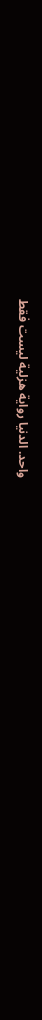واحد. الدنيا رواية هزلية ليست فقط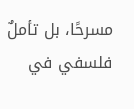مسرحًا، بل تأملٌ فلسفي في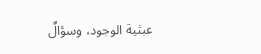عبثية الوجود، وسؤالٌ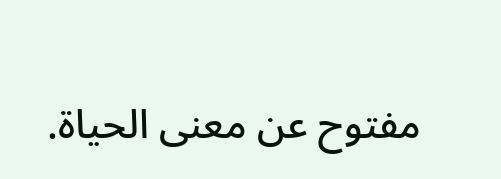مفتوح عن معنى الحياة.